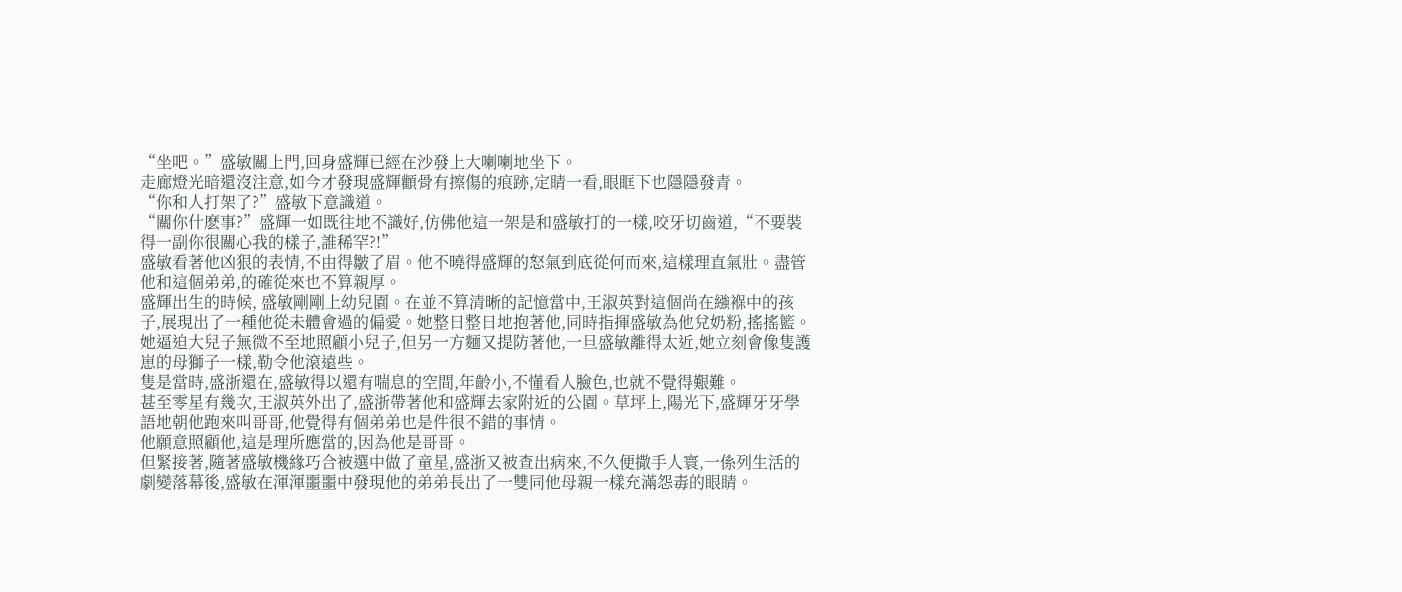“坐吧。”盛敏關上門,回身盛輝已經在沙發上大喇喇地坐下。
走廊燈光暗還沒注意,如今才發現盛輝顴骨有擦傷的痕跡,定睛一看,眼眶下也隱隱發青。
“你和人打架了?”盛敏下意識道。
“關你什麽事?”盛輝一如既往地不識好,仿佛他這一架是和盛敏打的一樣,咬牙切齒道,“不要裝得一副你很關心我的樣子,誰稀罕?!”
盛敏看著他凶狠的表情,不由得皺了眉。他不曉得盛輝的怒氣到底從何而來,這樣理直氣壯。盡管他和這個弟弟,的確從來也不算親厚。
盛輝出生的時候, 盛敏剛剛上幼兒園。在並不算清晰的記憶當中,王淑英對這個尚在繈褓中的孩子,展現出了一種他從未體會過的偏愛。她整日整日地抱著他,同時指揮盛敏為他兌奶粉,搖搖籃。
她逼迫大兒子無微不至地照顧小兒子,但另一方麵又提防著他,一旦盛敏離得太近,她立刻會像隻護崽的母獅子一樣,勒令他滾遠些。
隻是當時,盛浙還在,盛敏得以還有喘息的空間,年齡小,不懂看人臉色,也就不覺得艱難。
甚至零星有幾次,王淑英外出了,盛浙帶著他和盛輝去家附近的公園。草坪上,陽光下,盛輝牙牙學語地朝他跑來叫哥哥,他覺得有個弟弟也是件很不錯的事情。
他願意照顧他,這是理所應當的,因為他是哥哥。
但緊接著,隨著盛敏機緣巧合被選中做了童星,盛浙又被查出病來,不久便撒手人寰,一係列生活的劇變落幕後,盛敏在渾渾噩噩中發現他的弟弟長出了一雙同他母親一樣充滿怨毒的眼睛。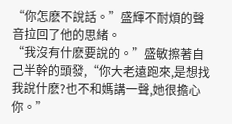“你怎麽不說話。”盛輝不耐煩的聲音拉回了他的思緒。
“我沒有什麽要說的。”盛敏擦著自己半幹的頭發,“你大老遠跑來,是想找我說什麽?也不和媽講一聲,她很擔心你。”